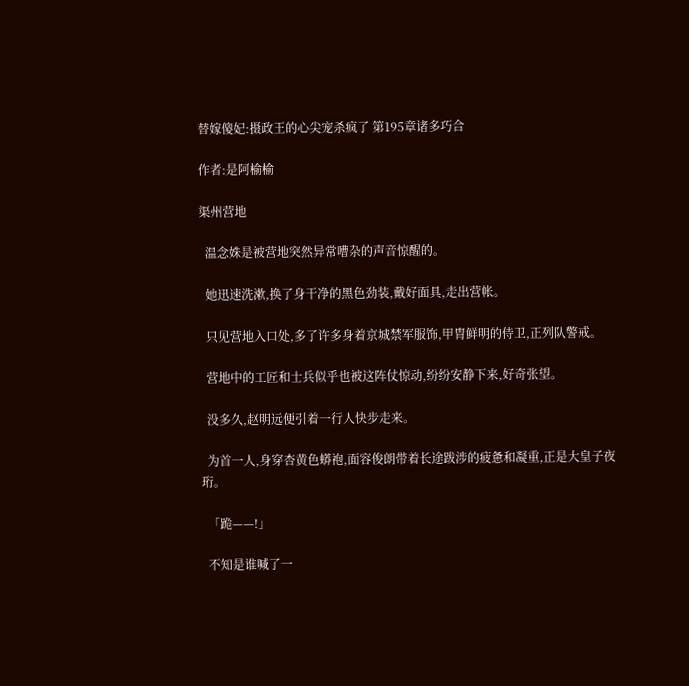替嫁傻妃:摄政王的心尖宠杀疯了 第195章诸多巧合

作者:是阿榆榆

渠州营地

  温念姝是被营地突然异常嘈杂的声音惊醒的。

  她迅速洗漱,换了身干净的黑色劲装,戴好面具,走出营帐。

  只见营地入口处,多了许多身着京城禁军服饰,甲胄鲜明的侍卫,正列队警戒。

  营地中的工匠和士兵似乎也被这阵仗惊动,纷纷安静下来,好奇张望。

  没多久,赵明远便引着一行人快步走来。

  为首一人,身穿杏黄色蟒袍,面容俊朗带着长途跋涉的疲惫和凝重,正是大皇子夜珩。

  「跪——!」

  不知是谁喊了一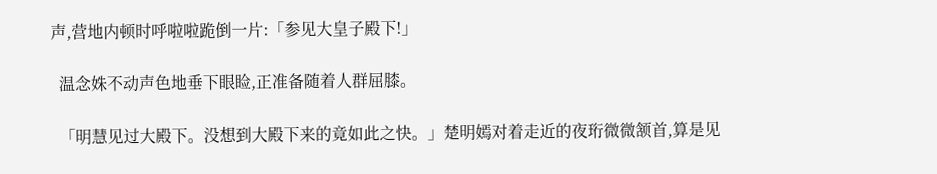声,营地内顿时呼啦啦跪倒一片:「参见大皇子殿下!」

  温念姝不动声色地垂下眼睑,正准备随着人群屈膝。

  「明慧见过大殿下。没想到大殿下来的竟如此之快。」楚明嫣对着走近的夜珩微微颔首,算是见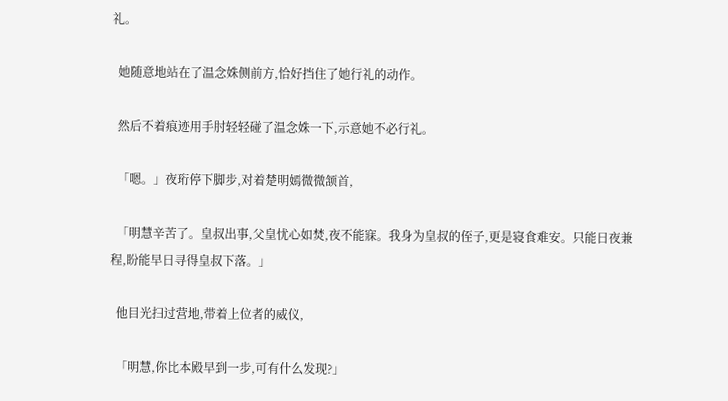礼。

  她随意地站在了温念姝侧前方,恰好挡住了她行礼的动作。

  然后不着痕迹用手肘轻轻碰了温念姝一下,示意她不必行礼。

  「嗯。」夜珩停下脚步,对着楚明嫣微微颔首,

  「明慧辛苦了。皇叔出事,父皇忧心如焚,夜不能寐。我身为皇叔的侄子,更是寝食难安。只能日夜兼程,盼能早日寻得皇叔下落。」

  他目光扫过营地,带着上位者的威仪,

  「明慧,你比本殿早到一步,可有什么发现?」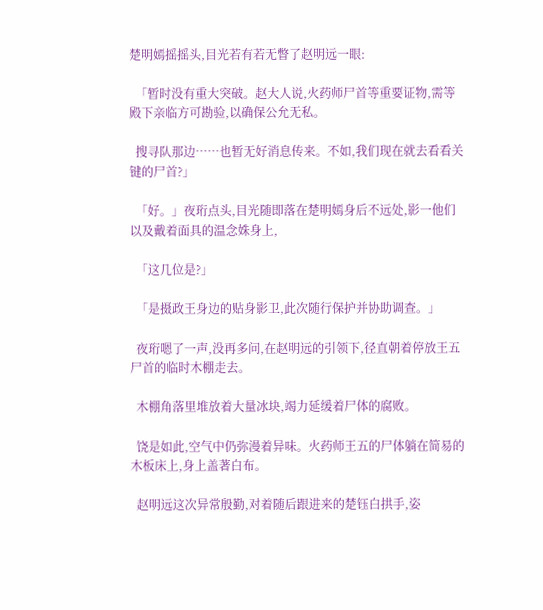楚明嫣摇摇头,目光若有若无瞥了赵明远一眼:

  「暂时没有重大突破。赵大人说,火药师尸首等重要证物,需等殿下亲临方可勘验,以确保公允无私。

  搜寻队那边……也暂无好消息传来。不如,我们现在就去看看关键的尸首?」

  「好。」夜珩点头,目光随即落在楚明嫣身后不远处,影一他们以及戴着面具的温念姝身上,

  「这几位是?」

  「是摄政王身边的贴身影卫,此次随行保护并协助调查。」

  夜珩嗯了一声,没再多问,在赵明远的引领下,径直朝着停放王五尸首的临时木棚走去。

  木棚角落里堆放着大量冰块,竭力延缓着尸体的腐败。

  饶是如此,空气中仍弥漫着异味。火药师王五的尸体躺在简易的木板床上,身上盖著白布。

  赵明远这次异常殷勤,对着随后跟进来的楚钰白拱手,姿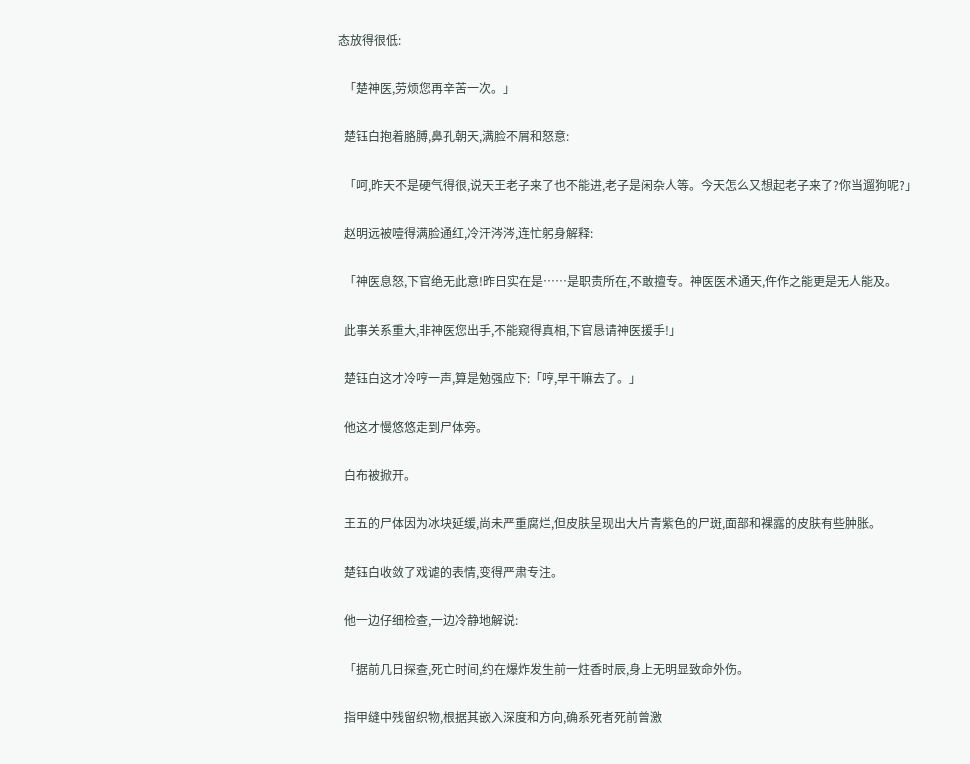态放得很低:

  「楚神医,劳烦您再辛苦一次。」

  楚钰白抱着胳膊,鼻孔朝天,满脸不屑和怒意:

  「呵,昨天不是硬气得很,说天王老子来了也不能进,老子是闲杂人等。今天怎么又想起老子来了?你当遛狗呢?」

  赵明远被噎得满脸通红,冷汗涔涔,连忙躬身解释:

  「神医息怒,下官绝无此意!昨日实在是……是职责所在,不敢擅专。神医医术通天,仵作之能更是无人能及。

  此事关系重大,非神医您出手,不能窥得真相,下官恳请神医援手!」

  楚钰白这才冷哼一声,算是勉强应下:「哼,早干嘛去了。」

  他这才慢悠悠走到尸体旁。

  白布被掀开。

  王五的尸体因为冰块延缓,尚未严重腐烂,但皮肤呈现出大片青紫色的尸斑,面部和裸露的皮肤有些肿胀。

  楚钰白收敛了戏谑的表情,变得严肃专注。

  他一边仔细检查,一边冷静地解说:

  「据前几日探查,死亡时间,约在爆炸发生前一炷香时辰,身上无明显致命外伤。

  指甲缝中残留织物,根据其嵌入深度和方向,确系死者死前曾激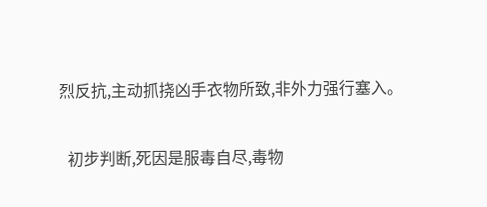烈反抗,主动抓挠凶手衣物所致,非外力强行塞入。

  初步判断,死因是服毒自尽,毒物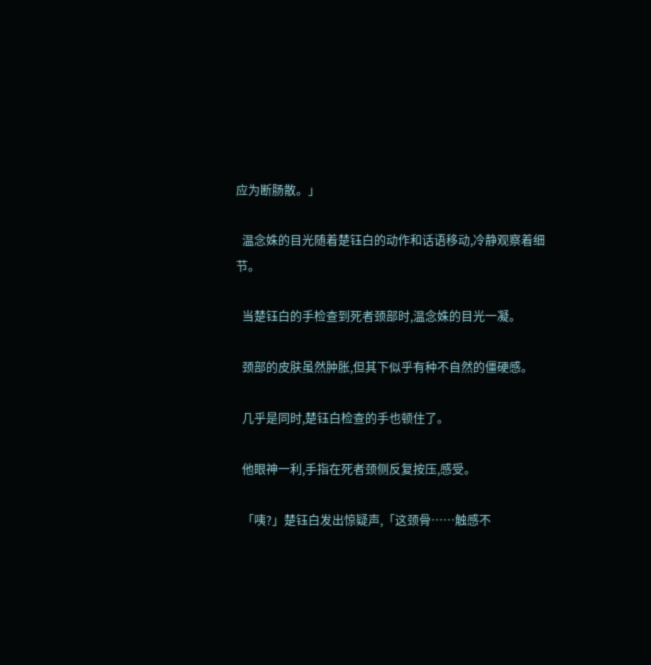应为断肠散。」

  温念姝的目光随着楚钰白的动作和话语移动,冷静观察着细节。

  当楚钰白的手检查到死者颈部时,温念姝的目光一凝。

  颈部的皮肤虽然肿胀,但其下似乎有种不自然的僵硬感。

  几乎是同时,楚钰白检查的手也顿住了。

  他眼神一利,手指在死者颈侧反复按压,感受。

  「咦?」楚钰白发出惊疑声,「这颈骨……触感不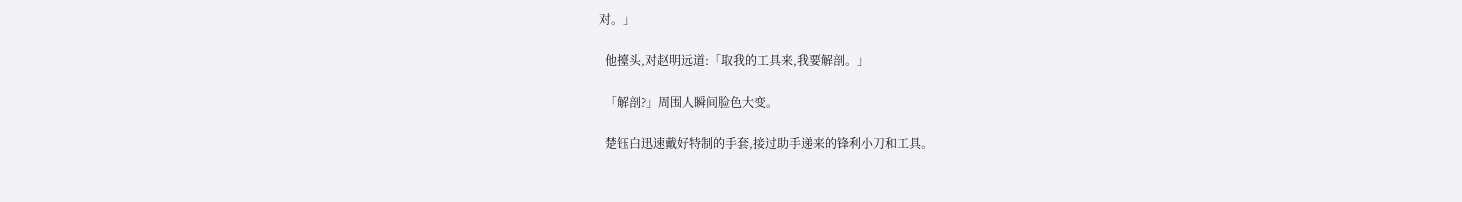对。」

  他擡头,对赵明远道:「取我的工具来,我要解剖。」

  「解剖?」周围人瞬间脸色大变。

  楚钰白迅速戴好特制的手套,接过助手递来的锋利小刀和工具。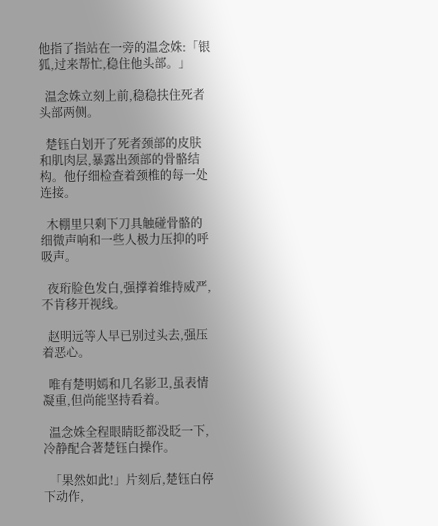他指了指站在一旁的温念姝:「银狐,过来帮忙,稳住他头部。」

  温念姝立刻上前,稳稳扶住死者头部两侧。

  楚钰白划开了死者颈部的皮肤和肌肉层,暴露出颈部的骨骼结构。他仔细检查着颈椎的每一处连接。

  木棚里只剩下刀具触碰骨骼的细微声响和一些人极力压抑的呼吸声。

  夜珩脸色发白,强撑着维持威严,不肯移开视线。

  赵明远等人早已别过头去,强压着恶心。

  唯有楚明嫣和几名影卫,虽表情凝重,但尚能坚持看着。

  温念姝全程眼睛眨都没眨一下,冷静配合著楚钰白操作。

  「果然如此!」片刻后,楚钰白停下动作,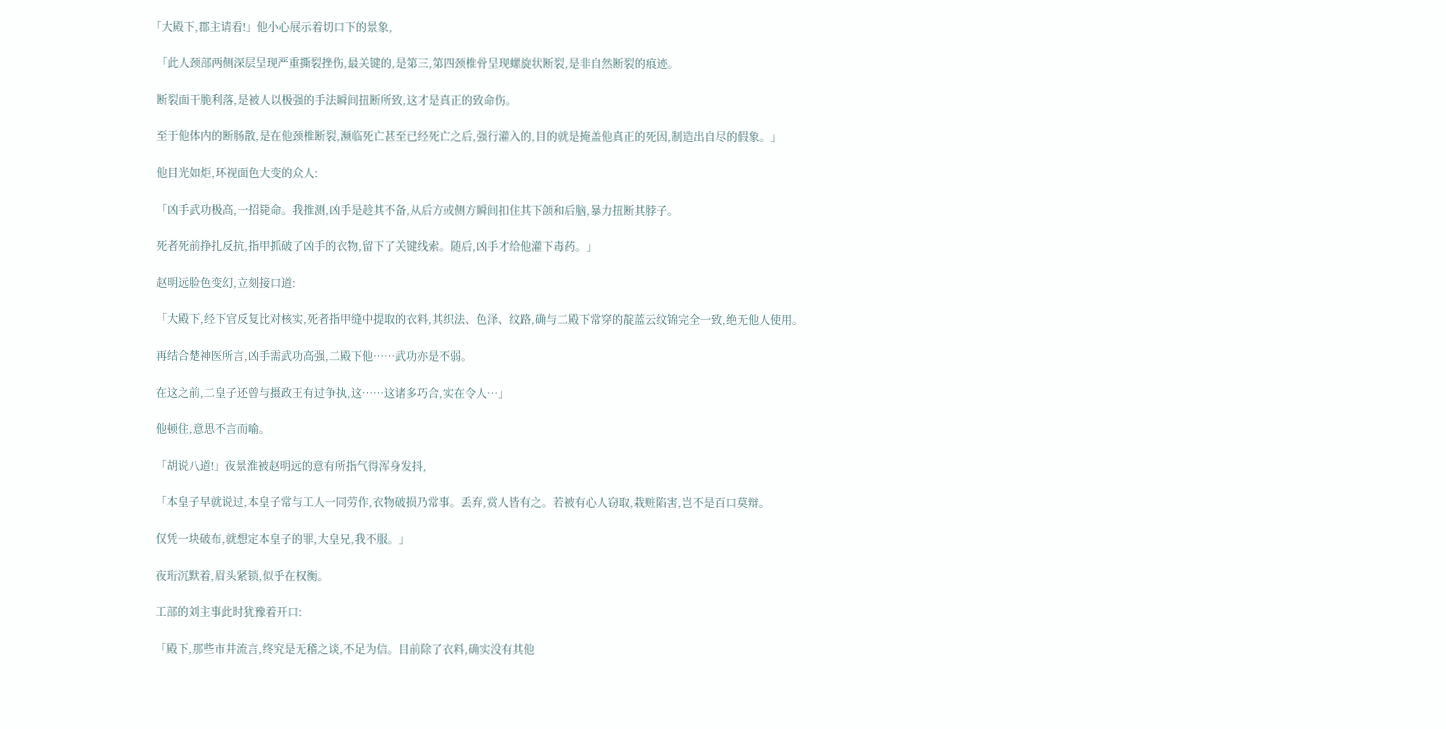「大殿下,郡主请看!」他小心展示着切口下的景象,

  「此人颈部两侧深层呈现严重撕裂挫伤,最关键的,是第三,第四颈椎骨呈现螺旋状断裂,是非自然断裂的痕迹。

  断裂面干脆利落,是被人以极强的手法瞬间扭断所致,这才是真正的致命伤。

  至于他体内的断肠散,是在他颈椎断裂,濒临死亡甚至已经死亡之后,强行灌入的,目的就是掩盖他真正的死因,制造出自尽的假象。」

  他目光如炬,环视面色大变的众人:

  「凶手武功极高,一招毙命。我推测,凶手是趁其不备,从后方或侧方瞬间扣住其下颌和后脑,暴力扭断其脖子。

  死者死前挣扎反抗,指甲抓破了凶手的衣物,留下了关键线索。随后,凶手才给他灌下毒药。」

  赵明远脸色变幻,立刻接口道:

  「大殿下,经下官反复比对核实,死者指甲缝中提取的衣料,其织法、色泽、纹路,确与二殿下常穿的靛蓝云纹锦完全一致,绝无他人使用。

  再结合楚神医所言,凶手需武功高强,二殿下他……武功亦是不弱。

  在这之前,二皇子还曾与摄政王有过争执,这……这诸多巧合,实在令人…」

  他顿住,意思不言而喻。

  「胡说八道!」夜景淮被赵明远的意有所指气得浑身发抖,

  「本皇子早就说过,本皇子常与工人一同劳作,衣物破损乃常事。丢弃,赏人皆有之。若被有心人窃取,栽赃陷害,岂不是百口莫辩。

  仅凭一块破布,就想定本皇子的罪,大皇兄,我不服。」

  夜珩沉默着,眉头紧锁,似乎在权衡。

  工部的刘主事此时犹豫着开口:

  「殿下,那些市井流言,终究是无稽之谈,不足为信。目前除了衣料,确实没有其他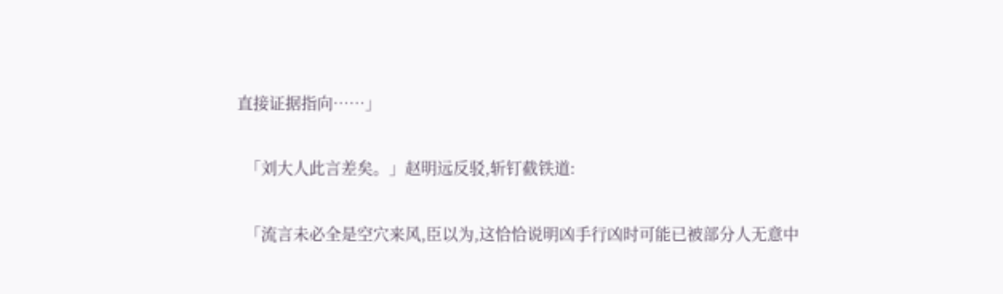直接证据指向……」

  「刘大人此言差矣。」赵明远反驳,斩钉截铁道:

  「流言未必全是空穴来风,臣以为,这恰恰说明凶手行凶时可能已被部分人无意中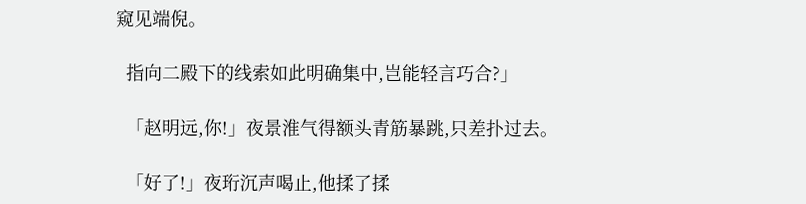窥见端倪。

  指向二殿下的线索如此明确集中,岂能轻言巧合?」

  「赵明远,你!」夜景淮气得额头青筋暴跳,只差扑过去。

  「好了!」夜珩沉声喝止,他揉了揉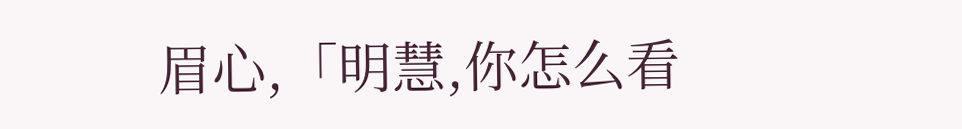眉心,「明慧,你怎么看